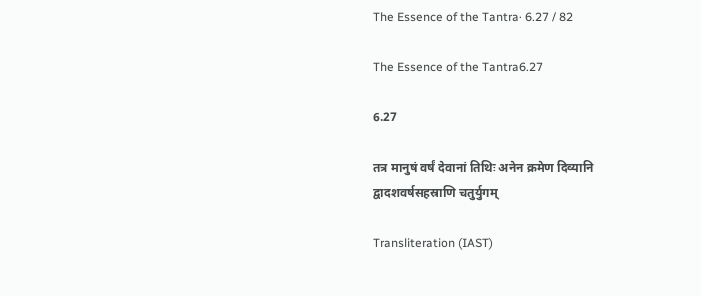The Essence of the Tantra· 6.27 / 82

The Essence of the Tantra6.27

6.27

तत्र मानुषं वर्षं देवानां तिथिः अनेन क्रमेण दिव्यानि द्वादशवर्षसहस्राणि चतुर्युगम्

Transliteration (IAST)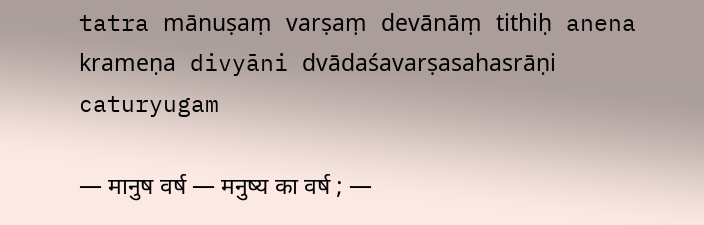tatra mānuṣaṃ varṣaṃ devānāṃ tithiḥ anena krameṇa divyāni dvādaśavarṣasahasrāṇi caturyugam

— मानुष वर्ष — मनुष्य का वर्ष ; —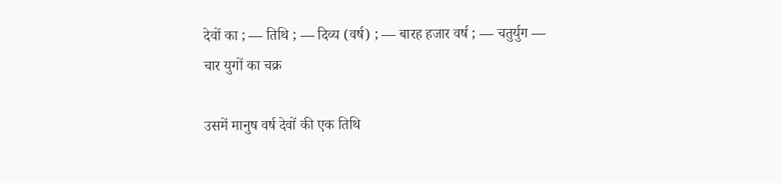देवों का ; — तिथि ; — दिव्य (वर्ष) ; — बारह हजार वर्ष ; — चतुर्युग — चार युगों का चक्र

उसमें मानुष वर्ष देवों की एक तिथि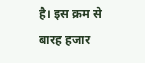है। इस क्रम से बारह हजार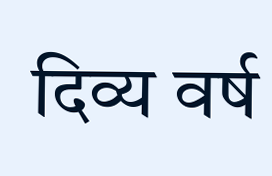दिव्य वर्ष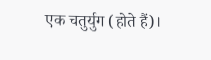एक चतुर्युग (होते हैं)।